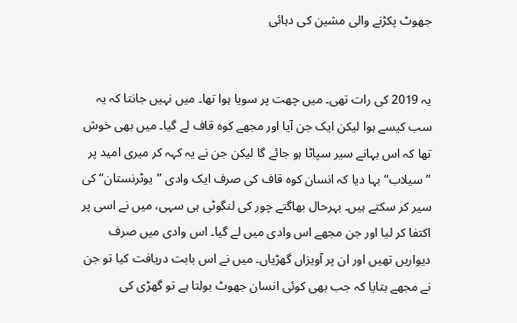جھوٹ پکڑنے والی مشین کی دہائی


یہ 2019 کی رات تھی۔ میں چھت پر سویا ہوا تھا۔ میں نہیں جانتا کہ یہ سب کیسے ہوا لیکن ایک جن آیا اور مجھے کوہ قاف لے گیا۔ میں بھی خوش تھا کہ اس بہانے سیر سپاٹا ہو جائے گا لیکن جن نے یہ کہہ کر میری امید پر ”سیلاب“ بہا دیا کہ انسان کوہ قاف کی صرف ایک وادی ”یوٹرنستان“ کی سیر کر سکتے ہیں۔ بہرحال بھاگتے چور کی لنگوٹی ہی سہی، میں نے اسی پر اکتفا کر لیا اور جن مجھے اس وادی میں لے گیا۔ اس وادی میں صرف دیواریں تھیں اور ان پر آویزاں گھڑیاں۔ میں نے اس بابت دریافت کیا تو جن نے مجھے بتایا کہ جب بھی کوئی انسان جھوٹ بولتا ہے تو گھڑی کی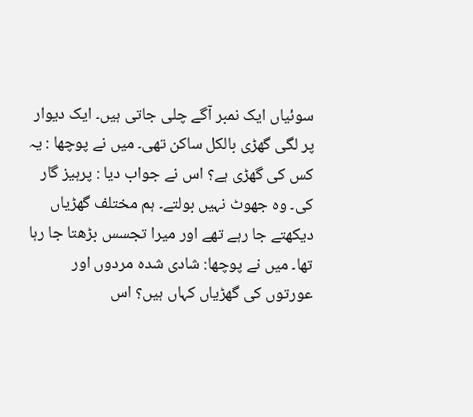سوئیاں ایک نمبر آگے چلی جاتی ہیں۔ ایک دیوار پر لگی گھڑی بالکل ساکن تھی۔ میں نے پوچھا : یہ کس کی گھڑی ہے؟ اس نے جواب دیا : پرہیز گار کی۔ وہ جھوٹ نہیں بولتے۔ ہم مختلف گھڑیاں دیکھتے جا رہے تھے اور میرا تجسس بڑھتا جا رہا تھا۔ میں نے پوچھا: شادی شدہ مردوں اور عورتوں کی گھڑیاں کہاں ہیں؟ اس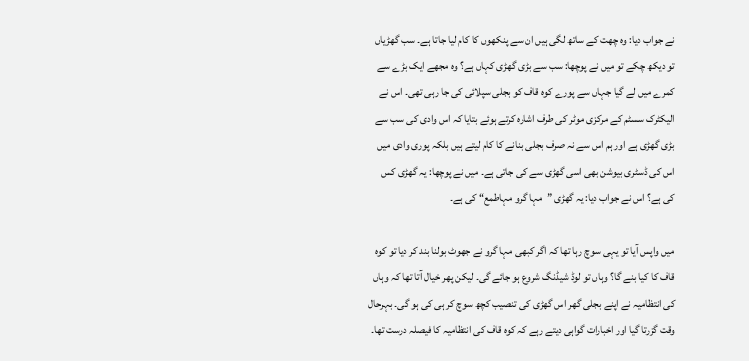نے جواب دیا: وہ چھت کے ساتھ لگی ہیں ان سے پنکھوں کا کام لیا جاتا ہے۔ سب گھڑیاں تو دیکھ چکے تو میں نے پوچھا: سب سے بڑی گھڑی کہاں ہے؟ وہ مجھے ایک بڑے سے کمرے میں لے گیا جہاں سے پورے کوہ قاف کو بجلی سپلائی کی جا رہی تھی۔ اس نے الیکٹرک سسٹم کے مرکزی موٹر کی طرف اشارہ کرتے ہوئے بتایا کہ اس وادی کی سب سے بڑی گھڑی ہے اور ہم اس سے نہ صرف بجلی بنانے کا کام لیتے ہیں بلکہ پوری وادی میں اس کی ڈسٹری بیوشن بھی اسی گھڑی سے کی جاتی ہے۔ میں نے پوچھا: یہ گھڑی کس کی ہے؟ اس نے جواب دیا: یہ گھڑی ”مہا گرو مہاطمع“ کی ہے۔

میں واپس آیا تو یہی سوچ رہا تھا کہ اگر کبھی مہا گرو نے جھوٹ بولنا بند کر دیا تو کوہ قاف کا کیا بنے گا؟ وہاں تو لوڈ شیڈنگ شروع ہو جائے گی۔ لیکن پھر خیال آتا تھا کہ وہاں کی انتظامیہ نے اپنے بجلی گھر اس گھڑی کی تنصیب کچھ سوچ کر ہی کی ہو گی۔ بہرحال وقت گزرتا گیا اور اخبارات گواہی دیتے رہے کہ کوہ قاف کی انتظامیہ کا فیصلہ درست تھا۔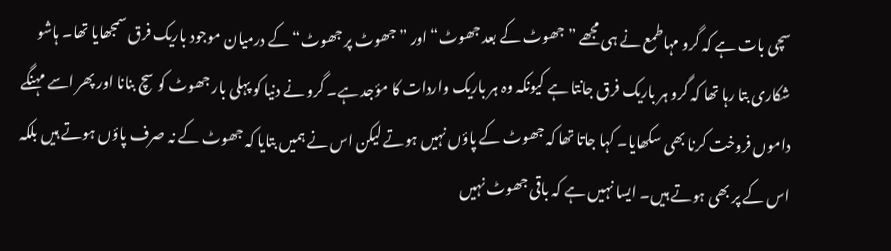سچی بات ہے کہ گرو مہاطمع نے ہی مجھے ”جھوٹ کے بعد جھوٹ“ اور ”جھوٹ پر جھوٹ“ کے درمیان موجود باریک فرق سمجھایا تھا۔ ہاشو شکاری بتا رہا تھا کہ گرو ہر باریک فرق جانتا ہے کیونکہ وہ ہر باریک واردات کا مؤجد ہے۔ گرو نے دنیا کو پہلی بار جھوٹ کو سچ بنانا اور پھر اسے مہنگے داموں فروخت کرنا بھی سکھایا۔ کہا جاتا تھا کہ جھوٹ کے پاؤں نہیں ہوتے لیکن اس نے ہمیں بتایا کہ جھوٹ کے نہ صرف پاؤں ہوتے ہیں بلکہ اس کے پر بھی ہوتے ہیں۔ ایسا نہیں ہے کہ باقی جھوٹ نہیں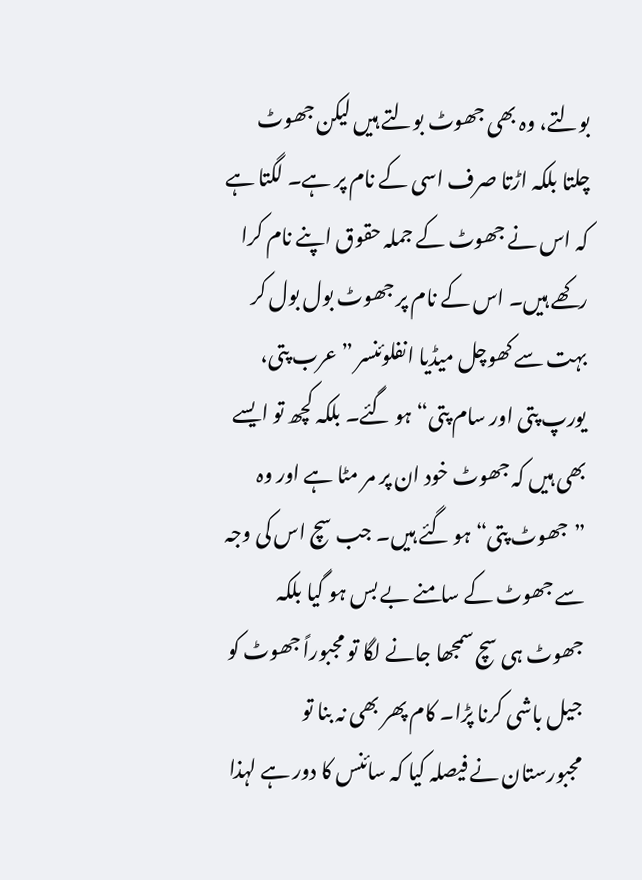بولتے، وہ بھی جھوٹ بولتے ہیں لیکن جھوٹ چلتا بلکہ اڑتا صرف اسی کے نام پر ہے۔ لگتا ہے کہ اس نے جھوٹ کے جملہ حقوق اپنے نام کرا رکھے ہیں۔ اس کے نام پر جھوٹ بول بول کر بہت سے کھوچل میڈیا انفلوئنسر ”عرب پتی، یورپ پتی اور سام پتی“ ہو گئے۔ بلکہ کچھ تو ایسے بھی ہیں کہ جھوٹ خود ان پر مر مٹا ہے اور وہ ”جھوٹ پتی“ ہو گئے ہیں۔ جب سچ اس کی وجہ سے جھوٹ کے سامنے بے بس ہو گیا بلکہ جھوٹ ہی سچ سمجھا جانے لگا تو مجبوراً جھوٹ کو جیل باشی کرنا پڑا۔ کام پھر بھی نہ بنا تو مجبورستان نے فیصلہ کیا کہ سائنس کا دور ہے لہذا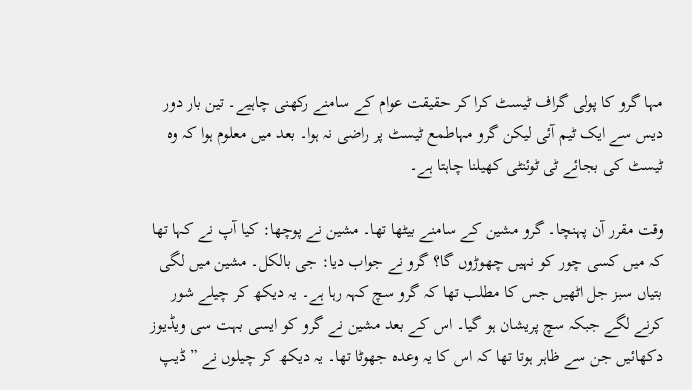مہا گرو کا پولی گراف ٹیسٹ کرا کر حقیقت عوام کے سامنے رکھنی چاہیے۔ تین بار دور دیس سے ایک ٹیم آئی لیکن گرو مہاطمع ٹیسٹ پر راضی نہ ہوا۔ بعد میں معلوم ہوا کہ وہ ٹیسٹ کی بجائے ٹی ٹوئنٹی کھیلنا چاہتا ہے۔

وقت مقرر آن پہنچا۔ گرو مشین کے سامنے بیٹھا تھا۔ مشین نے پوچھا: کیا آپ نے کہا تھا کہ میں کسی چور کو نہیں چھوڑوں گا؟ گرو نے جواب دیا: جی بالکل۔ مشین میں لگی بتیاں سبز جل اٹھیں جس کا مطلب تھا کہ گرو سچ کہہ رہا ہے۔ یہ دیکھ کر چیلے شور کرنے لگے جبکہ سچ پریشان ہو گیا۔ اس کے بعد مشین نے گرو کو ایسی بہت سی ویڈیوز دکھائیں جن سے ظاہر ہوتا تھا کہ اس کا یہ وعدہ جھوٹا تھا۔ یہ دیکھ کر چیلوں نے ”ڈیپ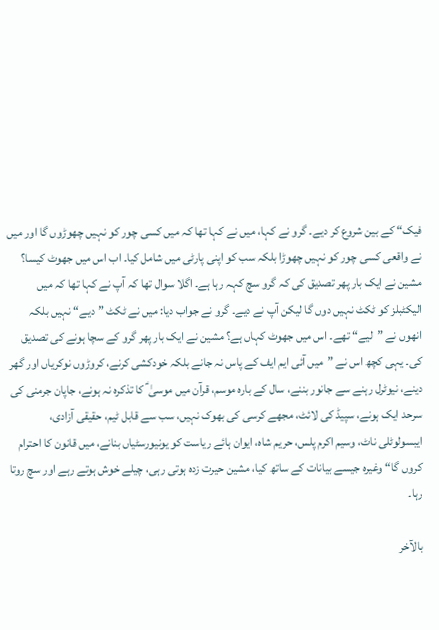فیک“ کے بین شروع کر دیے۔ گرو نے کہا، میں نے کہا تھا کہ میں کسی چور کو نہیں چھوڑوں گا اور میں نے واقعی کسی چور کو نہیں چھوڑا بلکہ سب کو اپنی پارٹی میں شامل کیا۔ اب اس میں جھوٹ کیسا؟ مشین نے ایک بار پھر تصدیق کی کہ گرو سچ کہہ رہا ہے۔ اگلا سوال تھا کہ آپ نے کہا تھا کہ میں الیکٹبلز کو ٹکٹ نہیں دوں گا لیکن آپ نے دیے۔ گرو نے جواب دیا: میں نے ٹکٹ ”دیے“ نہیں بلکہ انھوں نے ”لیے“ تھے۔ اس میں جھوٹ کہاں ہے؟ مشین نے ایک بار پھر گرو کے سچا ہونے کی تصدیق کی۔ یہی کچھ اس نے ”میں آئی ایم ایف کے پاس نہ جانے بلکہ خودکشی کرنے، کروڑوں نوکریاں اور گھر دینے، نیوٹرل رہنے سے جانور بننے، سال کے بارہ موسم، قرآن میں موسیٰ ؑ کا تذکرہ نہ ہونے، جاپان جرمنی کی سرحد ایک ہونے، سپیڈ کی لائٹ، مجھے کرسی کی بھوک نہیں، سب سے قابل ٹیم، حقیقی آزادی، ایبسولوٹلی ناٹ، وسیم اکرم پلس، حریم شاہ، ایوان ہائے ریاست کو یونیورسٹیاں بنانے، میں قانون کا احترام کروں گا“ وغیرہ جیسے بیانات کے ساتھ کیا، مشین حیرت زدہ ہوتی رہی، چیلے خوش ہوتے رہے اور سچ روتا رہا۔

بالآخر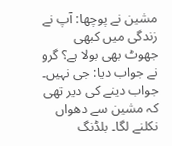مشین نے پوچھا: آپ نے زندگی میں کبھی جھوٹ بھی بولا ہے؟ گرو نے جواب دیا: جی نہیں۔ جواب دینے کی دیر تھی کہ مشین سے دھواں نکلنے لگا۔ بلڈنگ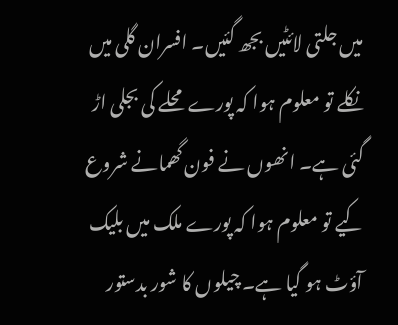میں جلتی لائٹیں بجھ گئیں۔ افسران گلی میں نکلے تو معلوم ہوا کہ پورے محلے کی بجلی اڑ گئی ہے۔ انھوں نے فون گھمانے شروع کیے تو معلوم ہوا کہ پورے ملک میں بلیک آؤٹ ہو گیا ہے۔ چیلوں کا شور بدستور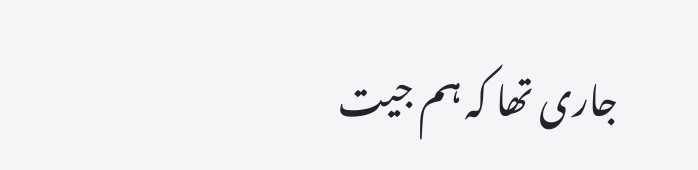جاری تھا کہ ہم جیت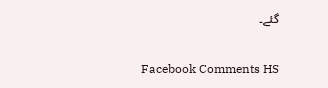گئے۔

Facebook Comments HS